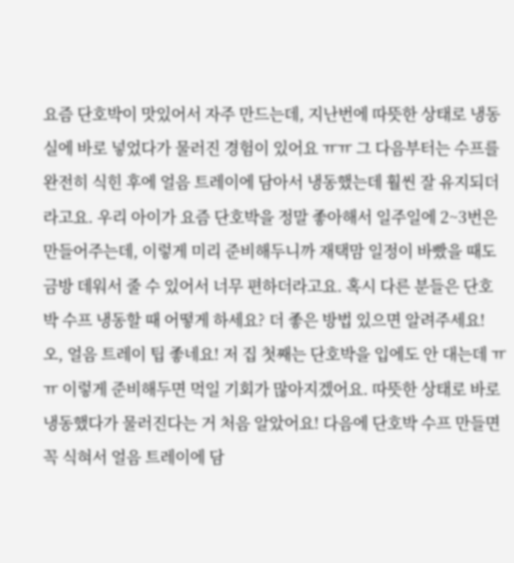요즘 단호박이 맛있어서 자주 만드는데, 지난번에 따뜻한 상태로 냉동실에 바로 넣었다가 물러진 경험이 있어요 ㅠㅠ 그 다음부터는 수프를 완전히 식힌 후에 얼음 트레이에 담아서 냉동했는데 훨씬 잘 유지되더라고요. 우리 아이가 요즘 단호박을 정말 좋아해서 일주일에 2~3번은 만들어주는데, 이렇게 미리 준비해두니까 재택맘 일정이 바빴을 때도 금방 데워서 줄 수 있어서 너무 편하더라고요. 혹시 다른 분들은 단호박 수프 냉동할 때 어떻게 하세요? 더 좋은 방법 있으면 알려주세요!
오, 얼음 트레이 팁 좋네요! 저 집 첫째는 단호박을 입에도 안 대는데 ㅠㅠ 이렇게 준비해두면 먹일 기회가 많아지겠어요. 따뜻한 상태로 바로 냉동했다가 물러진다는 거 처음 알았어요! 다음에 단호박 수프 만들면 꼭 식혀서 얼음 트레이에 담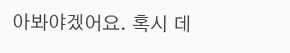아봐야겠어요. 혹시 데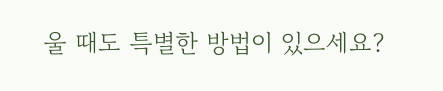울 때도 특별한 방법이 있으세요?